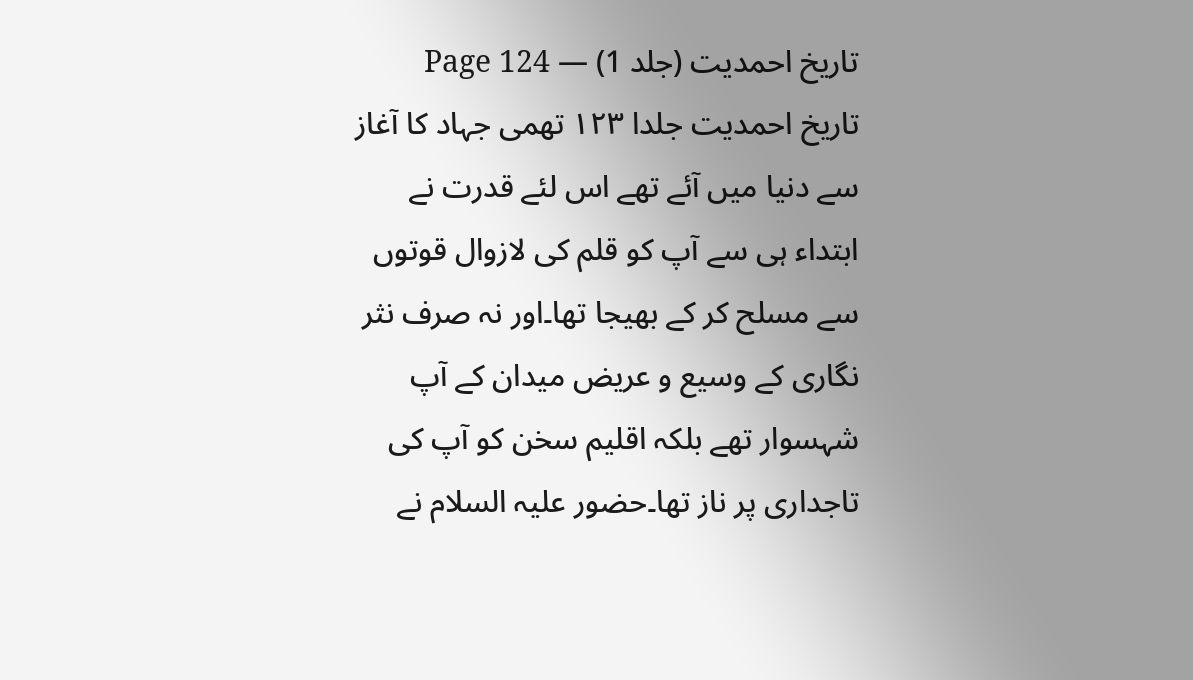تاریخ احمدیت (جلد 1) — Page 124
تاریخ احمدیت جلدا ۱۲۳ تھمی جہاد کا آغاز سے دنیا میں آئے تھے اس لئے قدرت نے ابتداء ہی سے آپ کو قلم کی لازوال قوتوں سے مسلح کر کے بھیجا تھا۔اور نہ صرف نثر نگاری کے وسیع و عریض میدان کے آپ شہسوار تھے بلکہ اقلیم سخن کو آپ کی تاجداری پر ناز تھا۔حضور علیہ السلام نے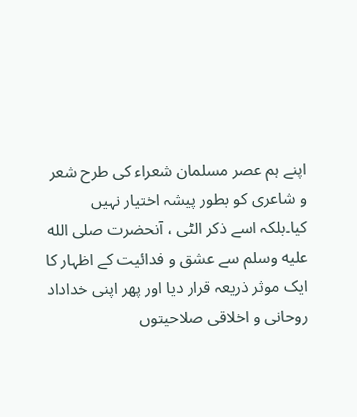اپنے ہم عصر مسلمان شعراء کی طرح شعر و شاعری کو بطور پیشہ اختیار نہیں کیا۔بلکہ اسے ذکر الٹی ، آنحضرت صلى الله عليه وسلم سے عشق و فدائیت کے اظہار کا ایک موثر ذریعہ قرار دیا اور پھر اپنی خداداد روحانی و اخلاقی صلاحیتوں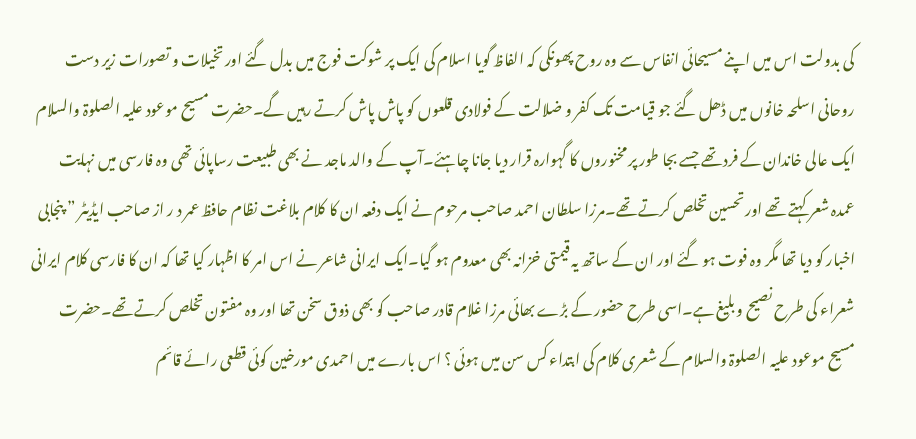کی بدولت اس میں اپنے مسیحائی انفاس سے وہ روح پھونکی کہ الفاظ گویا اسلام کی ایک پر شوکت فوج میں بدل گئے اور تخیلات و تصورات زیر دست روحانی اسلحہ خانوں میں ڈھل گئے جو قیامت تک کفر و ضلالت کے فولادی قلعوں کو پاش پاش کرتے رہیں گے۔حضرت مسیح موعود علیہ الصلوۃ والسلام ایک عالی خاندان کے فرد تھے جسے بجا طور پر مخنوروں کا گہوارہ قرار دیا جانا چاہئے۔آپ کے والد ماجد نے بھی طبیعت رساپائی تھی وہ فارسی میں نہایت عمدہ شعر کہتے تھے اور تحسین تخلص کرتے تھے۔مرزا سلطان احمد صاحب مرحوم نے ایک دفعہ ان کا کلام بلاغت نظام حافظ عمر د ر از صاحب ایڈیٹر ” پنجابی اخبار کو دیا تھا مگر وہ فوت ہو گئے اور ان کے ساتھ یہ قیمتی خزانہ بھی معدوم ہو گیا۔ایک ایرانی شاعر نے اس امر کا اظہار کیا تھا کہ ان کا فارسی کلام ایرانی شعراء کی طرح نصیح و بلیغ ہے۔اسی طرح حضور کے بڑے بھائی مرزا غلام قادر صاحب کو بھی ذوق سخن تھا اور وہ مفتون تخلص کرتے تھے۔حضرت مسیح موعود علیہ الصلوۃ والسلام کے شعری کلام کی ابتداء کس سن میں ہوئی ؟ اس بارے میں احمدی مورخین کوئی قطعی رائے قائم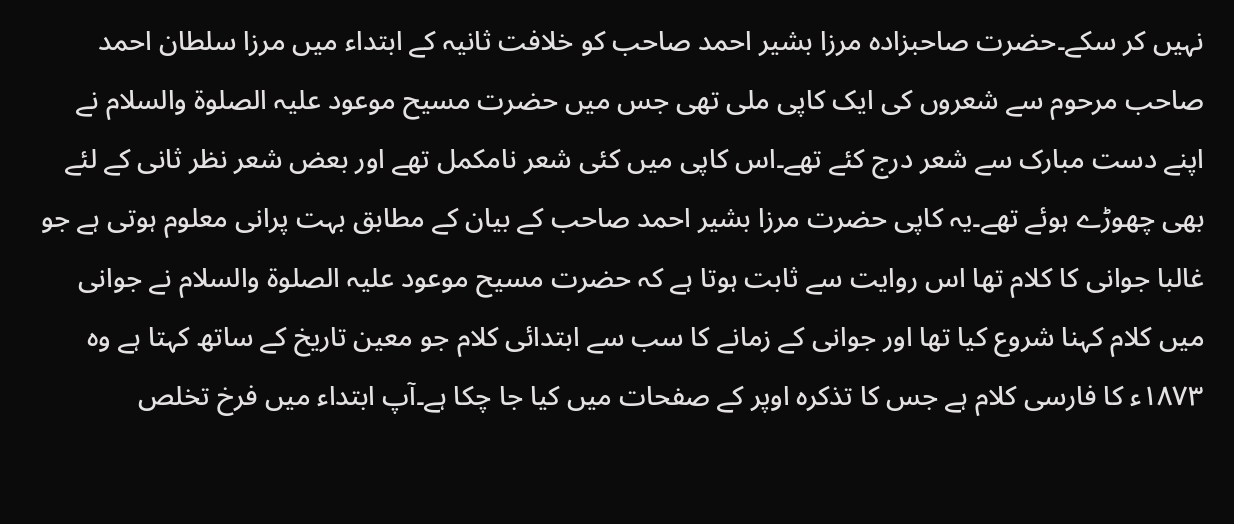نہیں کر سکے۔حضرت صاحبزادہ مرزا بشیر احمد صاحب کو خلافت ثانیہ کے ابتداء میں مرزا سلطان احمد صاحب مرحوم سے شعروں کی ایک کاپی ملی تھی جس میں حضرت مسیح موعود علیہ الصلوة والسلام نے اپنے دست مبارک سے شعر درج کئے تھے۔اس کاپی میں کئی شعر نامکمل تھے اور بعض شعر نظر ثانی کے لئے بھی چھوڑے ہوئے تھے۔یہ کاپی حضرت مرزا بشیر احمد صاحب کے بیان کے مطابق بہت پرانی معلوم ہوتی ہے جو غالبا جوانی کا کلام تھا اس روایت سے ثابت ہوتا ہے کہ حضرت مسیح موعود علیہ الصلوۃ والسلام نے جوانی میں کلام کہنا شروع کیا تھا اور جوانی کے زمانے کا سب سے ابتدائی کلام جو معین تاریخ کے ساتھ کہتا ہے وہ ۱۸۷۳ء کا فارسی کلام ہے جس کا تذکرہ اوپر کے صفحات میں کیا جا چکا ہے۔آپ ابتداء میں فرخ تخلص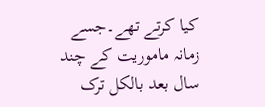کیا کرتے تھے۔جسے زمانہ ماموریت کے چند سال بعد بالکل ترک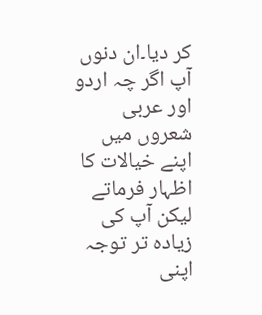کر دیا۔ان دنوں آپ اگر چہ اردو اور عربی شعروں میں اپنے خیالات کا اظہار فرماتے لیکن آپ کی زیادہ تر توجہ اپنی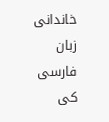خاندانی زبان فارسی کی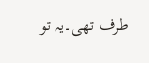طرف تھی۔یہ تو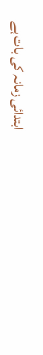ابتدائی زمانہ کی بات ہے